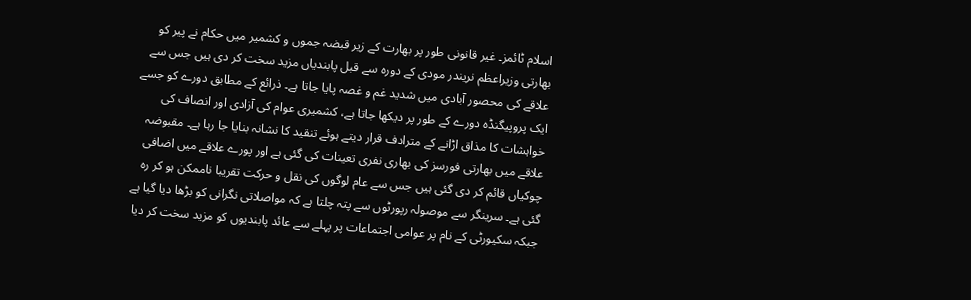اسلام ٹائمز۔ غیر قانونی طور پر بھارت کے زیر قبضہ جموں و کشمیر میں حکام نے پیر کو بھارتی وزیراعظم نریندر مودی کے دورہ سے قبل پابندیاں مزید سخت کر دی ہیں جس سے علاقے کی محصور آبادی میں شدید غم و غصہ پایا جاتا ہے۔ ذرائع کے مطابق دورے کو جسے ایک پروپیگنڈہ دورے کے طور پر دیکھا جاتا ہے، کشمیری عوام کی آزادی اور انصاف کی خواہشات کا مذاق اڑانے کے مترادف قرار دیتے ہوئے تنقید کا نشانہ بنایا جا رہا ہے۔ مقبوضہ علاقے میں بھارتی فورسز کی بھاری نفری تعینات کی گئی ہے اور پورے علاقے میں اضافی چوکیاں قائم کر دی گئی ہیں جس سے عام لوگوں کی نقل و حرکت تقریبا ناممکن ہو کر رہ گئی ہے۔ سرینگر سے موصولہ رپورٹوں سے پتہ چلتا ہے کہ مواصلاتی نگرانی کو بڑھا دیا گیا ہے جبکہ سکیورٹی کے نام پر عوامی اجتماعات پر پہلے سے عائد پابندیوں کو مزید سخت کر دیا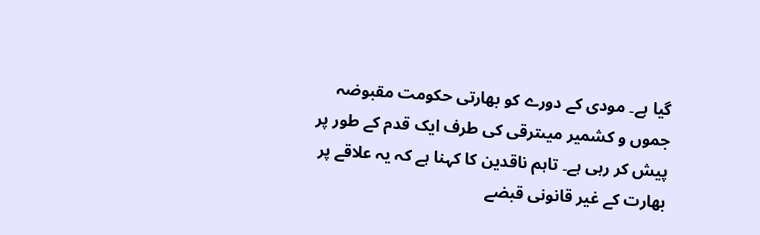گیا ہے۔ مودی کے دورے کو بھارتی حکومت مقبوضہ جموں و کشمیر میںترقی کی طرف ایک قدم کے طور پر پیش کر رہی ہے۔ تاہم ناقدین کا کہنا ہے کہ یہ علاقے پر بھارت کے غیر قانونی قبضے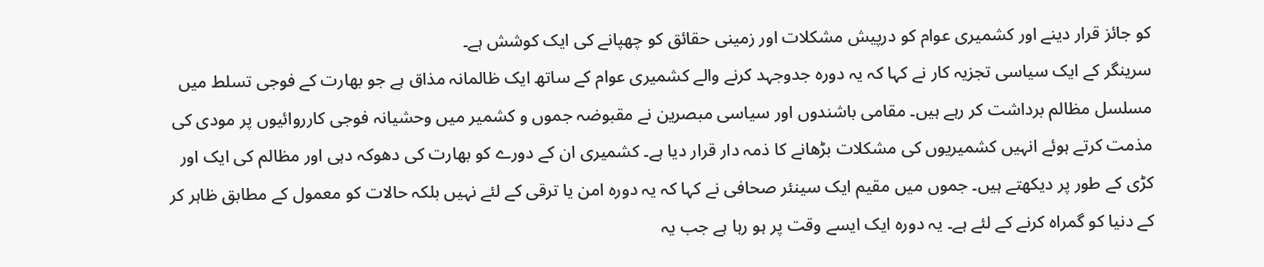کو جائز قرار دینے اور کشمیری عوام کو درپیش مشکلات اور زمینی حقائق کو چھپانے کی ایک کوشش ہے۔
سرینگر کے ایک سیاسی تجزیہ کار نے کہا کہ یہ دورہ جدوجہد کرنے والے کشمیری عوام کے ساتھ ایک ظالمانہ مذاق ہے جو بھارت کے فوجی تسلط میں مسلسل مظالم برداشت کر رہے ہیں۔ مقامی باشندوں اور سیاسی مبصرین نے مقبوضہ جموں و کشمیر میں وحشیانہ فوجی کارروائیوں پر مودی کی مذمت کرتے ہوئے انہیں کشمیریوں کی مشکلات بڑھانے کا ذمہ دار قرار دیا ہے۔ کشمیری ان کے دورے کو بھارت کی دھوکہ دہی اور مظالم کی ایک اور کڑی کے طور پر دیکھتے ہیں۔ جموں میں مقیم ایک سینئر صحافی نے کہا کہ یہ دورہ امن یا ترقی کے لئے نہیں بلکہ حالات کو معمول کے مطابق ظاہر کر کے دنیا کو گمراہ کرنے کے لئے ہے۔ یہ دورہ ایک ایسے وقت پر ہو رہا ہے جب یہ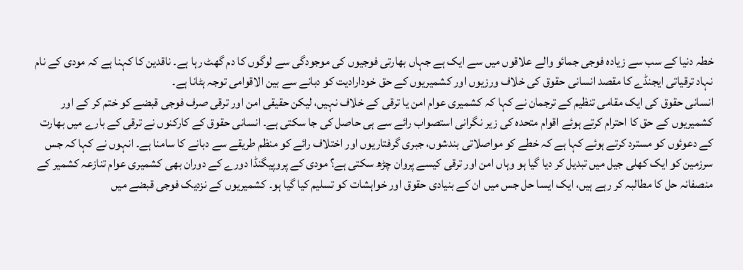خطہ دنیا کے سب سے زیادہ فوجی جمائو والے علاقوں میں سے ایک ہے جہاں بھارتی فوجیوں کی موجودگی سے لوگوں کا دم گھٹ رہا ہے۔ ناقدین کا کہنا ہے کہ مودی کے نام نہاد ترقیاتی ایجنڈے کا مقصد انسانی حقوق کی خلاف ورزیوں اور کشمیریوں کے حق خودارادیت کو دبانے سے بین الاقوامی توجہ ہٹانا ہے۔
انسانی حقوق کی ایک مقامی تنظیم کے ترجمان نے کہا کہ کشمیری عوام امن یا ترقی کے خلاف نہیں، لیکن حقیقی امن اور ترقی صرف فوجی قبضے کو ختم کر کے اور کشمیریوں کے حق کا احترام کرتے ہوئے اقوام متحدہ کی زیر نگرانی استصواب رائے سے ہی حاصل کی جا سکتی ہے۔ انسانی حقوق کے کارکنوں نے ترقی کے بارے میں بھارت کے دعوئوں کو مسترد کرتے ہوئے کہا ہے کہ خطے کو مواصلاتی بندشوں، جبری گرفتاریوں اور اختلاف رائے کو منظم طریقے سے دبانے کا سامنا ہے۔ انہوں نے کہا کہ جس سرزمین کو ایک کھلی جیل میں تبدیل کر دیا گیا ہو وہاں امن اور ترقی کیسے پروان چڑھ سکتی ہے؟ مودی کے پروپیگنڈا دورے کے دوران بھی کشمیری عوام تنازعہ کشمیر کے منصفانہ حل کا مطالبہ کر رہے ہیں، ایک ایسا حل جس میں ان کے بنیادی حقوق اور خواہشات کو تسلیم کیا گیا ہو۔ کشمیریوں کے نزدیک فوجی قبضے میں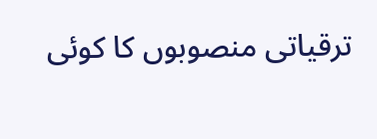ترقیاتی منصوبوں کا کوئی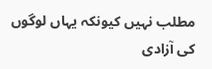مطلب نہیں کیونکہ یہاں لوگوں کی آزادی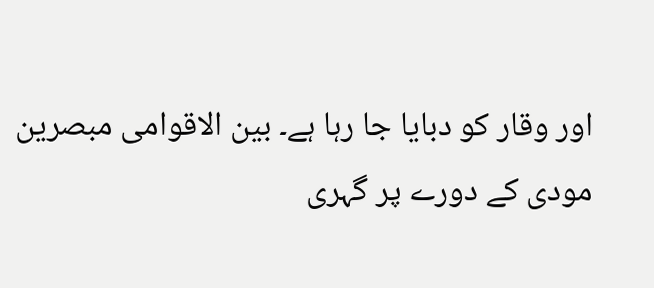اور وقار کو دبایا جا رہا ہے۔ بین الاقوامی مبصرین مودی کے دورے پر گہری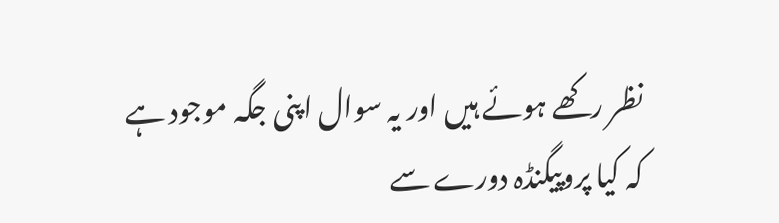نظر رکھے ہوئے ہیں اور یہ سوال اپنی جگہ موجود ہے کہ کیا پروپیگنڈہ دورے سے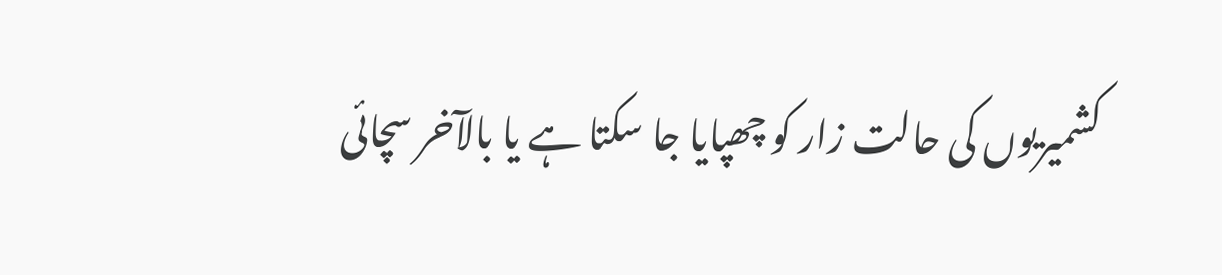کشمیریوں کی حالت زار کو چھپایا جا سکتا ہے یا بالآخر سچائی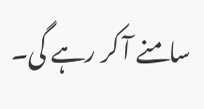سامنے آ کر رہے گی۔